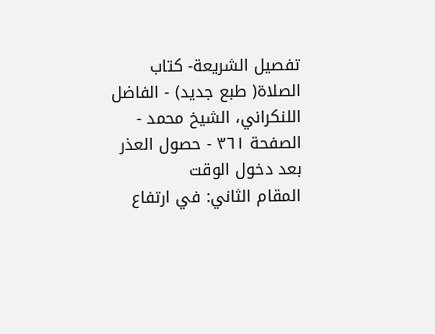تفصيل الشريعة- كتاب الصلاة( طبع جديد) - الفاضل اللنكراني، الشيخ محمد - الصفحة ٣٦١ - حصول العذر بعد دخول الوقت
المقام الثاني: في ارتفاع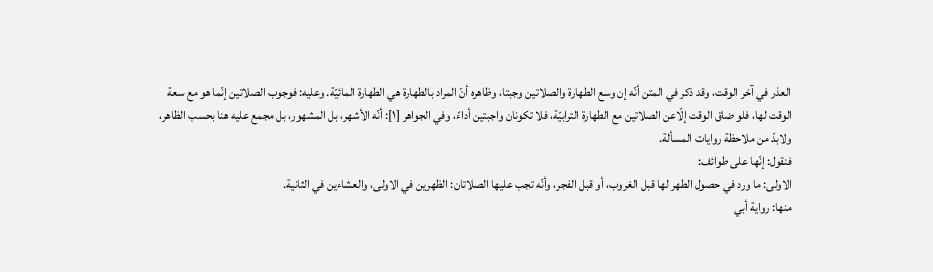العذر في آخر الوقت، وقد ذكر في المتن أنّه إن وسع الطهارة والصلاتين وجبتا، وظاهره أنّ المراد بالطهارة هي الطهارة المائيّة. وعليه: فوجوب الصلاتين إنّما هو مع سعة الوقت لها، فلو ضاق الوقت إلّاعن الصلاتين مع الطهارة الترابيّة، فلا تكونان واجبتين أداءً، وفي الجواهر [١]: أنّه الأشهر، بل المشهور، بل مجمع عليه هنا بحسب الظاهر، ولابدّ من ملاحظة روايات المسألة.
فنقول: إنّها على طوائف:
الاولى: ما ورد في حصول الطهر لها قبل الغروب، أو قبل الفجر، وأنّه تجب عليها الصلاتان: الظهرين في الاولى، والعشاءين في الثانية.
منها: رواية أبي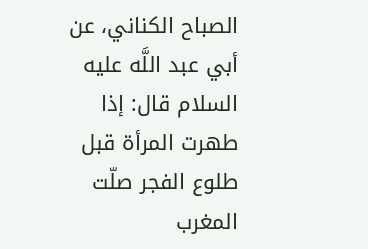الصباح الكناني، عن أبي عبد اللَّه عليه السلام قال: إذا طهرت المرأة قبل طلوع الفجر صلّت المغرب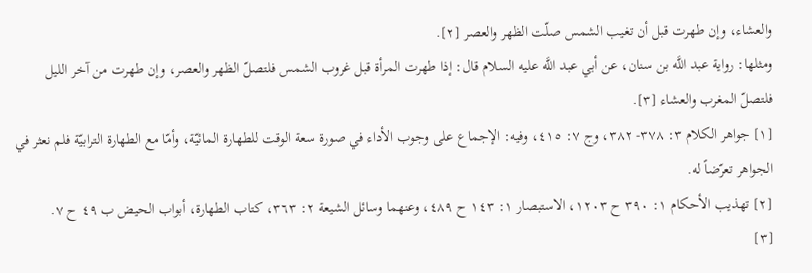والعشاء، وإن طهرت قبل أن تغيب الشمس صلّت الظهر والعصر [٢].
ومثلها: رواية عبد اللَّه بن سنان، عن أبي عبد اللَّه عليه السلام قال: إذا طهرت المرأة قبل غروب الشمس فلتصلّ الظهر والعصر، وإن طهرت من آخر الليل فلتصلّ المغرب والعشاء [٣].
[١] جواهر الكلام ٣: ٣٧٨- ٣٨٢، وج ٧: ٤١٥، وفيه: الإجماع على وجوب الأداء في صورة سعة الوقت للطهارة المائيّة، وأمّا مع الطهارة الترابيّة فلم نعثر في الجواهر تعرّضاً له.
[٢] تهذيب الأحكام ١: ٣٩٠ ح ١٢٠٣، الاستبصار ١: ١٤٣ ح ٤٨٩، وعنهما وسائل الشيعة ٢: ٣٦٣، كتاب الطهارة، أبواب الحيض ب ٤٩ ح ٧.
[٣]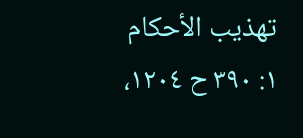تهذيب الأحكام ١: ٣٩٠ ح ١٢٠٤،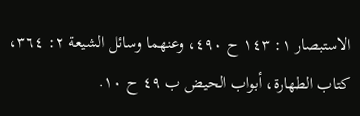الاستبصار ١: ١٤٣ ح ٤٩٠، وعنهما وسائل الشيعة ٢: ٣٦٤، كتاب الطهارة، أبواب الحيض ب ٤٩ ح ١٠.